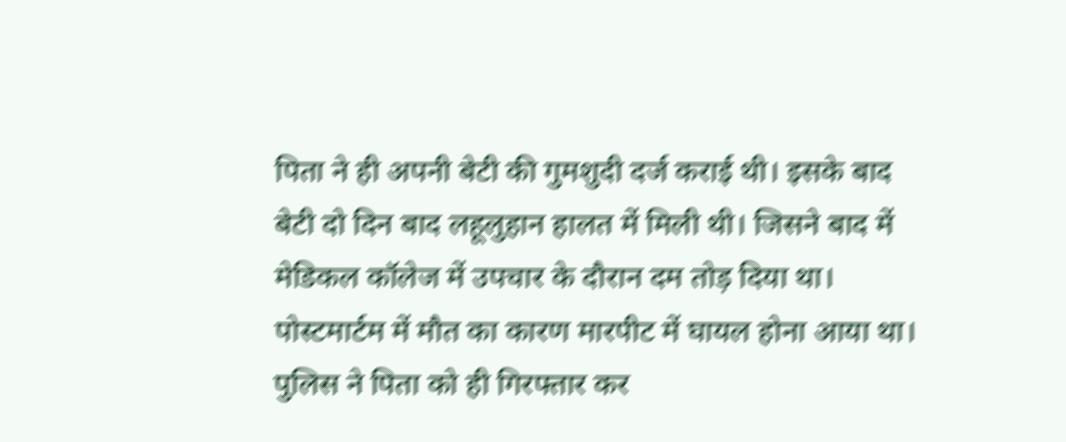पिता ने ही अपनी बेटी की गुमशुदी दर्ज कराई थी। इसके बाद बेटी दो दिन बाद लहूलुहान हालत में मिली थी। जिसने बाद में मेडिकल कॉलेज में उपचार के दौरान दम तोड़ दिया था। पोस्टमार्टम में मौत का कारण मारपीट में घायल होना आया था। पुलिस ने पिता को ही गिरफ्तार कर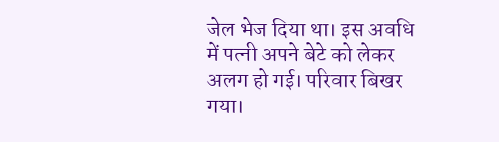जेल भेज दिया था। इस अवधि में पत्नी अपने बेटे को लेकर अलग हो गई। परिवार बिखर गया।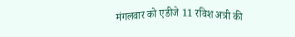मंगलवार को एडीजे 11 रविश अत्री की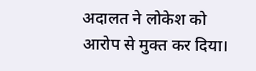अदालत ने लोकेश को आरोप से मुक्त कर दिया।